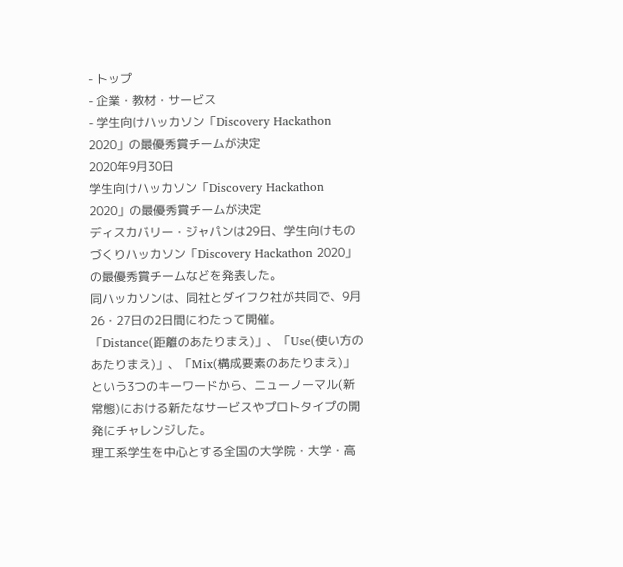- トップ
- 企業・教材・サービス
- 学生向けハッカソン「Discovery Hackathon 2020」の最優秀賞チームが決定
2020年9月30日
学生向けハッカソン「Discovery Hackathon 2020」の最優秀賞チームが決定
ディスカバリー・ジャパンは29日、学生向けものづくりハッカソン「Discovery Hackathon 2020」の最優秀賞チームなどを発表した。
同ハッカソンは、同社とダイフク社が共同で、9月26・27日の2日間にわたって開催。
「Distance(距離のあたりまえ)」、「Use(使い方のあたりまえ)」、「Mix(構成要素のあたりまえ)」という3つのキーワードから、ニューノーマル(新常態)における新たなサービスやプロトタイプの開発にチャレンジした。
理工系学生を中心とする全国の大学院・大学・高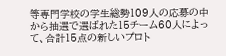等専門学校の学生総勢109人の応募の中から抽選で選ばれた15チーム60人によって、合計15点の新しいプロト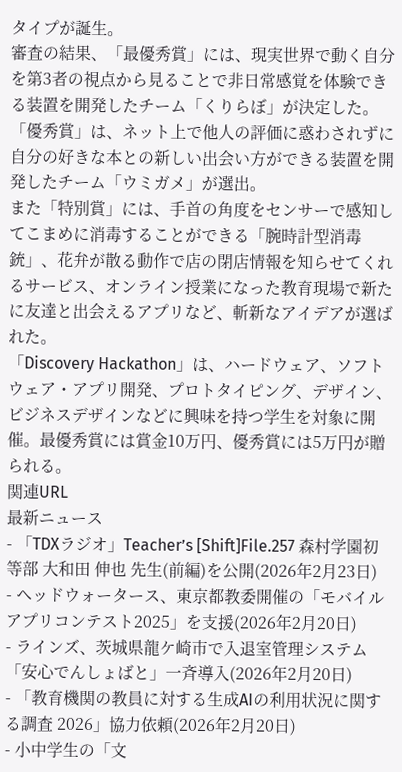タイプが誕生。
審査の結果、「最優秀賞」には、現実世界で動く自分を第3者の視点から見ることで非日常感覚を体験できる装置を開発したチーム「くりらぼ」が決定した。
「優秀賞」は、ネット上で他人の評価に惑わされずに自分の好きな本との新しい出会い方ができる装置を開発したチーム「ウミガメ」が選出。
また「特別賞」には、手首の角度をセンサーで感知してこまめに消毒することができる「腕時計型消毒銃」、花弁が散る動作で店の閉店情報を知らせてくれるサービス、オンライン授業になった教育現場で新たに友達と出会えるアプリなど、斬新なアイデアが選ばれた。
「Discovery Hackathon」は、ハードウェア、ソフトウェア・アプリ開発、プロトタイピング、デザイン、ビジネスデザインなどに興味を持つ学生を対象に開催。最優秀賞には賞金10万円、優秀賞には5万円が贈られる。
関連URL
最新ニュース
- 「TDXラジオ」Teacher’s [Shift]File.257 森村学園初等部 大和田 伸也 先生(前編)を公開(2026年2月23日)
- ヘッドウォータース、東京都教委開催の「モバイルアプリコンテスト2025」を支援(2026年2月20日)
- ラインズ、茨城県龍ケ崎市で入退室管理システム「安心でんしょばと」一斉導入(2026年2月20日)
- 「教育機関の教員に対する生成AIの利用状況に関する調査 2026」協力依頼(2026年2月20日)
- 小中学生の「文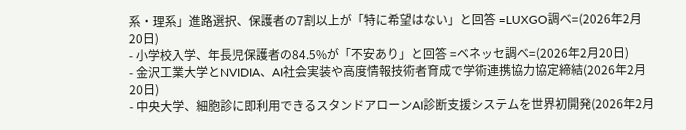系・理系」進路選択、保護者の7割以上が「特に希望はない」と回答 =LUXGO調べ=(2026年2月20日)
- 小学校入学、年長児保護者の84.5%が「不安あり」と回答 =ベネッセ調べ=(2026年2月20日)
- 金沢工業大学とNVIDIA、AI社会実装や高度情報技術者育成で学術連携協力協定締結(2026年2月20日)
- 中央大学、細胞診に即利用できるスタンドアローンAI診断支援システムを世界初開発(2026年2月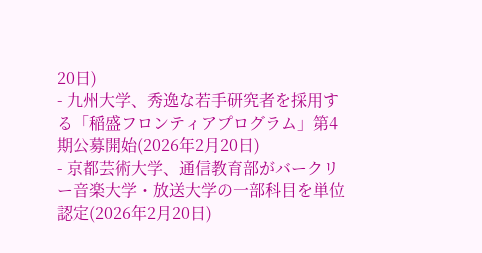20日)
- 九州大学、秀逸な若手研究者を採用する「稲盛フロンティアプログラム」第4期公募開始(2026年2月20日)
- 京都芸術大学、通信教育部がバークリー音楽大学・放送大学の一部科目を単位認定(2026年2月20日)